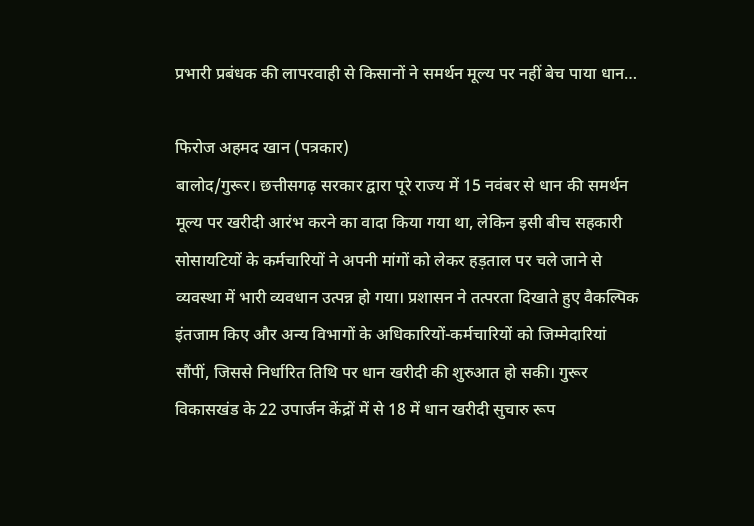प्रभारी प्रबंधक की लापरवाही से किसानों ने समर्थन मूल्य पर नहीं बेच पाया धान…

फिरोज अहमद खान (पत्रकार)
बालोद/गुरूर। छत्तीसगढ़ सरकार द्वारा पूरे राज्य में 15 नवंबर से धान की समर्थन मूल्य पर खरीदी आरंभ करने का वादा किया गया था, लेकिन इसी बीच सहकारी सोसायटियों के कर्मचारियों ने अपनी मांगों को लेकर हड़ताल पर चले जाने से व्यवस्था में भारी व्यवधान उत्पन्न हो गया। प्रशासन ने तत्परता दिखाते हुए वैकल्पिक इंतजाम किए और अन्य विभागों के अधिकारियों-कर्मचारियों को जिम्मेदारियां सौंपीं, जिससे निर्धारित तिथि पर धान खरीदी की शुरुआत हो सकी। गुरूर विकासखंड के 22 उपार्जन केंद्रों में से 18 में धान खरीदी सुचारु रूप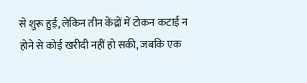से शुरू हुई, लेकिन तीन केंद्रों में टोकन कटाई न होने से कोई खरीदी नहीं हो सकी, जबकि एक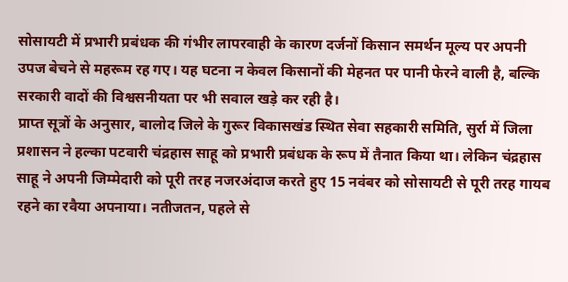सोसायटी में प्रभारी प्रबंधक की गंभीर लापरवाही के कारण दर्जनों किसान समर्थन मूल्य पर अपनी उपज बेचने से महरूम रह गए। यह घटना न केवल किसानों की मेहनत पर पानी फेरने वाली है, बल्कि सरकारी वादों की विश्वसनीयता पर भी सवाल खड़े कर रही है।
प्राप्त सूत्रों के अनुसार, बालोद जिले के गुरूर विकासखंड स्थित सेवा सहकारी समिति, सुर्रा में जिला प्रशासन ने हल्का पटवारी चंद्रहास साहू को प्रभारी प्रबंधक के रूप में तैनात किया था। लेकिन चंद्रहास साहू ने अपनी जिम्मेदारी को पूरी तरह नजरअंदाज करते हुए 15 नवंबर को सोसायटी से पूरी तरह गायब रहने का रवैया अपनाया। नतीजतन, पहले से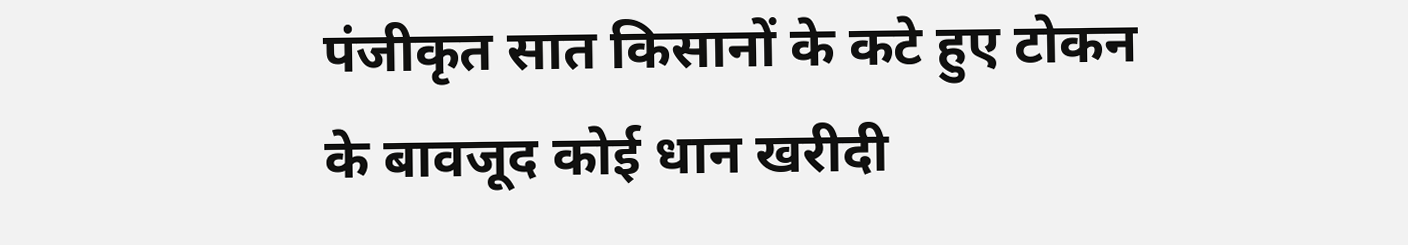पंजीकृत सात किसानों के कटे हुए टोकन के बावजूद कोई धान खरीदी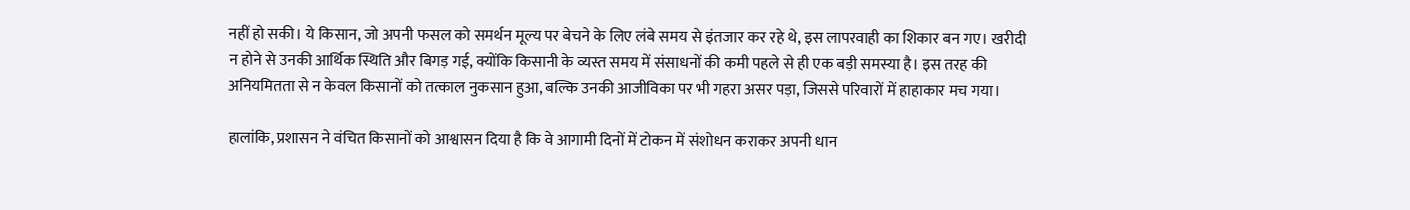नहीं हो सकी। ये किसान, जो अपनी फसल को समर्थन मूल्य पर बेचने के लिए लंबे समय से इंतजार कर रहे थे, इस लापरवाही का शिकार बन गए। खरीदी न होने से उनकी आर्थिक स्थिति और बिगड़ गई, क्योंकि किसानी के व्यस्त समय में संसाधनों की कमी पहले से ही एक बड़ी समस्या है। इस तरह की अनियमितता से न केवल किसानों को तत्काल नुकसान हुआ, बल्कि उनकी आजीविका पर भी गहरा असर पड़ा, जिससे परिवारों में हाहाकार मच गया।

हालांकि, प्रशासन ने वंचित किसानों को आश्वासन दिया है कि वे आगामी दिनों में टोकन में संशोधन कराकर अपनी धान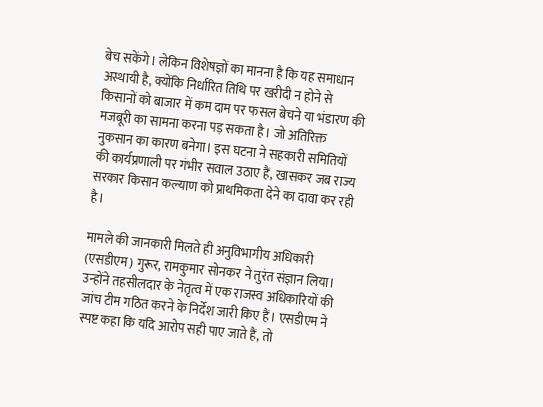बेच सकेंगे। लेकिन विशेषज्ञों का मानना है कि यह समाधान अस्थायी है, क्योंकि निर्धारित तिथि पर खरीदी न होने से किसानों को बाजार में कम दाम पर फसल बेचने या भंडारण की मजबूरी का सामना करना पड़ सकता है। जो अतिरिक्त नुकसान का कारण बनेगा। इस घटना ने सहकारी समितियों की कार्यप्रणाली पर गंभीर सवाल उठाए हैं, खासकर जब राज्य सरकार किसान कल्याण को प्राथमिकता देने का दावा कर रही है।

मामले की जानकारी मिलते ही अनुविभागीय अधिकारी (एसडीएम) गुरूर, रामकुमार सोनकर ने तुरंत संज्ञान लिया। उन्होंने तहसीलदार के नेतृत्व में एक राजस्व अधिकारियों की जांच टीम गठित करने के निर्देश जारी किए हैं। एसडीएम ने स्पष्ट कहा कि यदि आरोप सही पाए जाते हैं, तो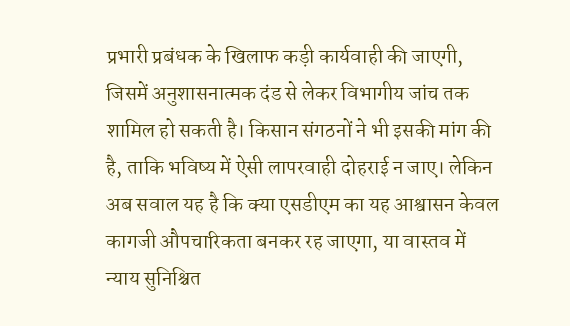प्रभारी प्रबंधक के खिलाफ कड़ी कार्यवाही की जाएगी, जिसमें अनुशासनात्मक दंड से लेकर विभागीय जांच तक शामिल हो सकती है। किसान संगठनों ने भी इसकी मांग की है, ताकि भविष्य में ऐसी लापरवाही दोहराई न जाए। लेकिन अब सवाल यह है कि क्या एसडीएम का यह आश्वासन केवल कागजी औपचारिकता बनकर रह जाएगा, या वास्तव में न्याय सुनिश्चित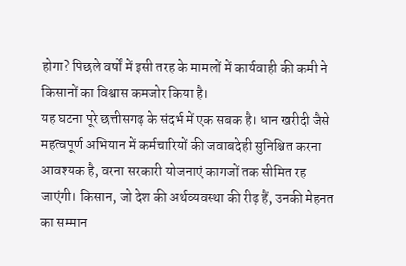होगा? पिछले वर्षों में इसी तरह के मामलों में कार्यवाही की कमी ने किसानों का विश्वास कमजोर किया है।
यह घटना पूरे छत्तीसगढ़ के संदर्भ में एक सबक है। धान खरीदी जैसे महत्वपूर्ण अभियान में कर्मचारियों की जवाबदेही सुनिश्चित करना आवश्यक है, वरना सरकारी योजनाएं कागजों तक सीमित रह जाएंगी। किसान, जो देश की अर्थव्यवस्था की रीढ़ हैं, उनकी मेहनत का सम्मान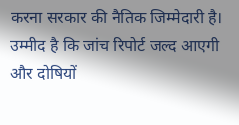करना सरकार की नैतिक जिम्मेदारी है। उम्मीद है कि जांच रिपोर्ट जल्द आएगी और दोषियों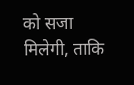को सजा मिलेगी, ताकि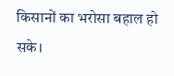किसानों का भरोसा बहाल हो सके।